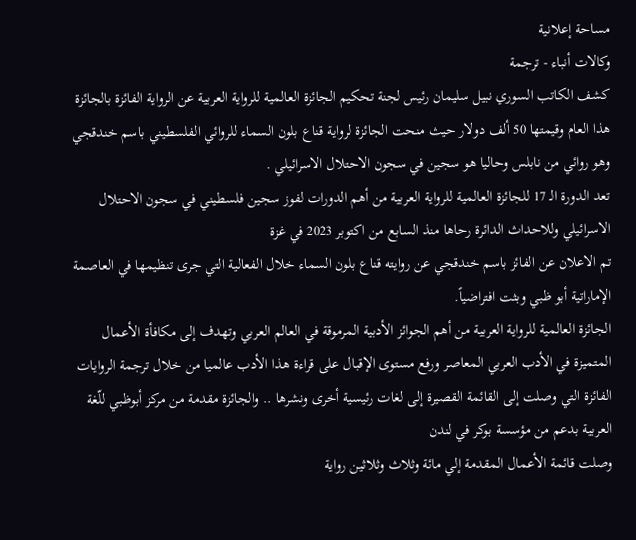مساحة إعلانية
وكالات أنباء - ترجمة
كشف الكاتب السوري نبيل سليمان رئيس لجنة تحكيم الجائزة العالمية للرواية العربية عن الرواية الفائزة بالجائزة هذا العام وقيمتها 50 ألف دولار حيث منحت الجائزة لرواية قناع بلون السماء للروائي الفلسطيني باسم خندقجي وهو روائي من نابلس وحاليا هو سجين في سجون الاحتلال الاسرائيلي .
تعد الدورة الـ 17 للجائزة العالمية للرواية العربية من أهم الدورات لفوز سجين فلسطيني في سجون الاحتلال الاسرائيلي وللاحداث الدائرة رحاها منذ السابع من اكتوبر 2023 في غزة
تم الاعلان عن الفائز باسم خندقجي عن روايته قناع بلون السماء خلال الفعالية التي جرى تنظيمها في العاصمة الإماراتية أبو ظبي وبثت افتراضياً.
الجائزة العالمية للرواية العربية من أهم الجوائز الأدبية المرموقة في العالم العربي وتهدف إلى مكافأة الأعمال المتميزة في الأدب العربي المعاصر ورفع مستوى الإقبال على قراءة هذا الأدب عالميا من خلال ترجمة الروايات الفائزة التي وصلت إلى القائمة القصيرة إلى لغات رئيسية أخرى ونشرها .. والجائزة مقدمة من مركز أبوظبي للّغة العربية بدعم من مؤسسة بوكر في لندن
وصلت قائمة الأعمال المقدمة إلي مائة وثلاث وثلاثين رواية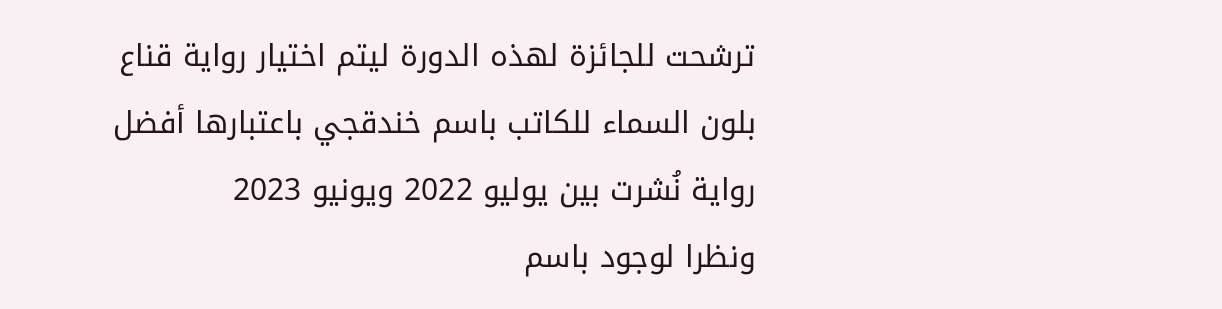ترشحت للجائزة لهذه الدورة ليتم اختيار رواية قناع بلون السماء للكاتب باسم خندقجي باعتبارها أفضل رواية نُشرت بين يوليو 2022 ويونيو 2023
ونظرا لوجود باسم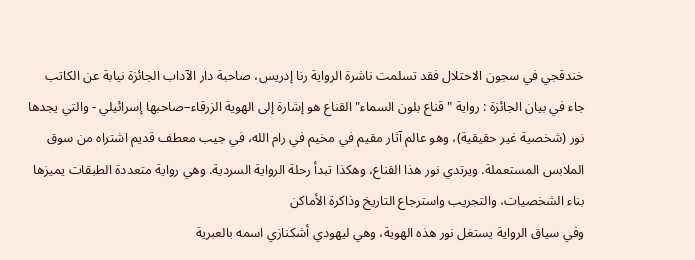خندقجي في سجون الاحتلال فقد تسلمت ناشرة الرواية رنا إدريس، صاحبة دار الآداب الجائزة نيابة عن الكاتب
جاء في بيان الجائزة : رواية "قناع بلون السماء" القناع هو إشارة إلى الهوية الزرقاء–صاحبها إسرائيلي - والتي يجدها نور (شخصية غير حقيقية)، وهو عالم آثار مقيم في مخيم في رام الله، في جيب معطف قديم اشتراه من سوق الملابس المستعملة. ويرتدي نور هذا القناع، وهكذا تبدأ رحلة الرواية السردية. وهي رواية متعددة الطبقات يميزها بناء الشخصيات، والتجريب واسترجاع التاريخ وذاكرة الأماكن
وفي سياق الرواية يستغل نور هذه الهوية، وهي ليهودي أشكنازي اسمه بالعبرية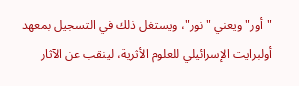"أور" ويعني "نور"، ويستغل ذلك في التسجيل بمعهد أولبرايت الإسرائيلي للعلوم الأثرية، لينقب عن الآثار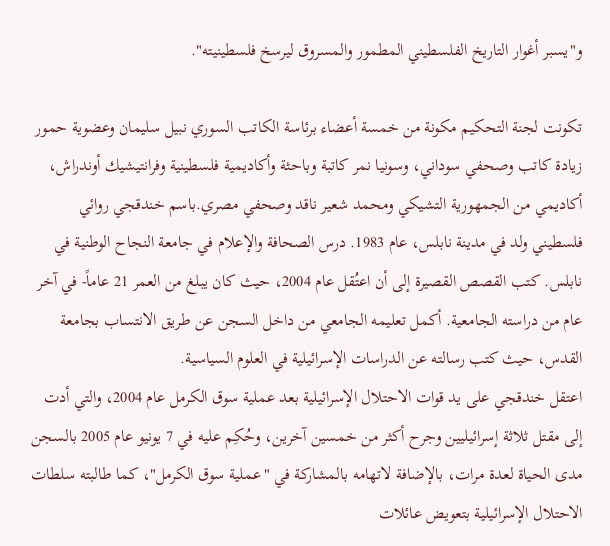و"يسبر أغوار التاريخ الفلسطيني المطمور والمسروق ليرسخ فلسطينيته".

تكونت لجنة التحكيم مكونة من خمسة أعضاء برئاسة الكاتب السوري نبيل سليمان وعضوية حمور زيادة كاتب وصحفي سوداني، وسونيا نمر كاتبة وباحثة وأكاديمية فلسطينية وفرانتيشيك أوندراش، أكاديمي من الجمهورية التشيكي ومحمد شعير ناقد وصحفي مصري.باسم خندقجي روائي فلسطيني ولد في مدينة نابلس، عام 1983. درس الصحافة والإعلام في جامعة النجاح الوطنية في نابلس. كتب القصص القصيرة إلى أن اعتُقل عام 2004، حيث كان يبلغ من العمر 21 عاماً- في آخر عام من دراسته الجامعية. أكمل تعليمه الجامعي من داخل السجن عن طريق الانتساب بجامعة القدس، حيث كتب رسالته عن الدراسات الإسرائيلية في العلوم السياسية.
اعتقل خندقجي على يد قوات الاحتلال الإسرائيلية بعد عملية سوق الكرمل عام 2004، والتي أدت إلى مقتل ثلاثة إسرائيليين وجرح أكثر من خمسين آخرين، وحُكِم عليه في 7 يونيو عام 2005 بالسجن مدى الحياة لعدة مرات، بالإضافة لاتهامه بالمشاركة في "عملية سوق الكرمل"، كما طالبته سلطات الاحتلال الإسرائيلية بتعويض عائلات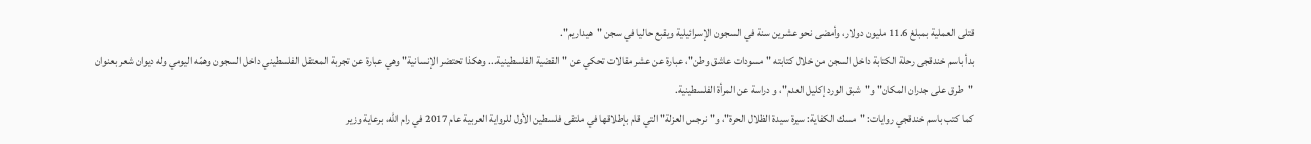قتلى العملية بمبلغ 11.6 مليون دولار، وأمضى نحو عشرين سنة في السجون الإسرائيلية ويقبع حاليا في سجن "هيداريم".
بدأ باسم خندقجى رحلة الكتابة داخل السجن من خلال كتابته "مسودات عاشق وطن"، عبارة عن عشر مقالات تحكي عن "القضية الفلسطينية... وهكذا تحتضر الإنسانية" وهي عبارة عن تجربة المعتقل الفلسطيني داخل السجون وهمّه اليومي وله ديوان شعر بعنوان "طرق على جدران المكان" و"شبق الورد إكليل العدم"، و دراسة عن المرأة الفلسطينية.
كما كتب باسم خندقجي روايات: "مسك الكفاية: سيرة سيدة الظلال الحرة"، و"نرجس العزلة" التي قام بإطلاقها في ملتقى فلسطين الأول للرواية العربية عام 2017 في رام الله، برعاية وزير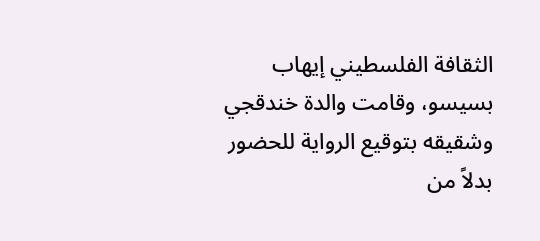الثقافة الفلسطيني إيهاب بسيسو، وقامت والدة خندقجي وشقيقه بتوقيع الرواية للحضور بدلاً من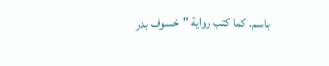باسم. كما كتب رواية "خسوف بدر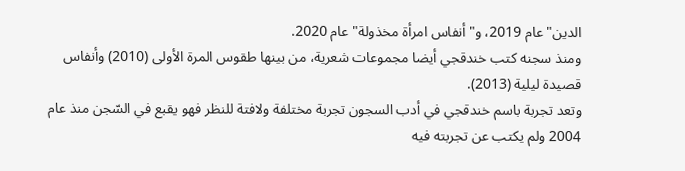الدين" عام 2019، و"أنفاس امرأة مخذولة" عام 2020.
ومنذ سجنه كتب خندقجي أيضا مجموعات شعرية، من بينها طقوس المرة الأولى (2010) وأنفاس قصيدة ليلية (2013).
وتعد تجربة باسم خندقجي في أدب السجون تجربة مختلفة ولافتة للنظر فهو يقبع في السّجن منذ عام 2004 ولم يكتب عن تجربته فيه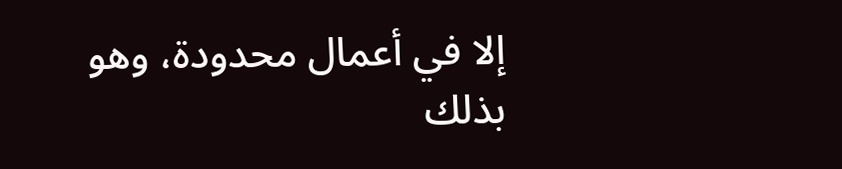إلا في أعمال محدودة، وهو بذلك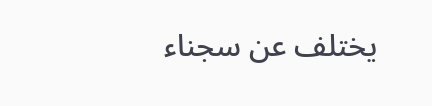يختلف عن سجناء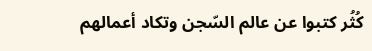كُثُر كتبوا عن عالم السّجن وتكاد أعمالهم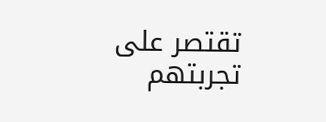تقتصر على تجربتهم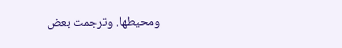ومحيطها. وترجمت بعض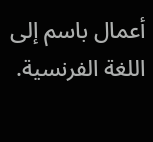أعمال باسم إلى اللغة الفرنسية.